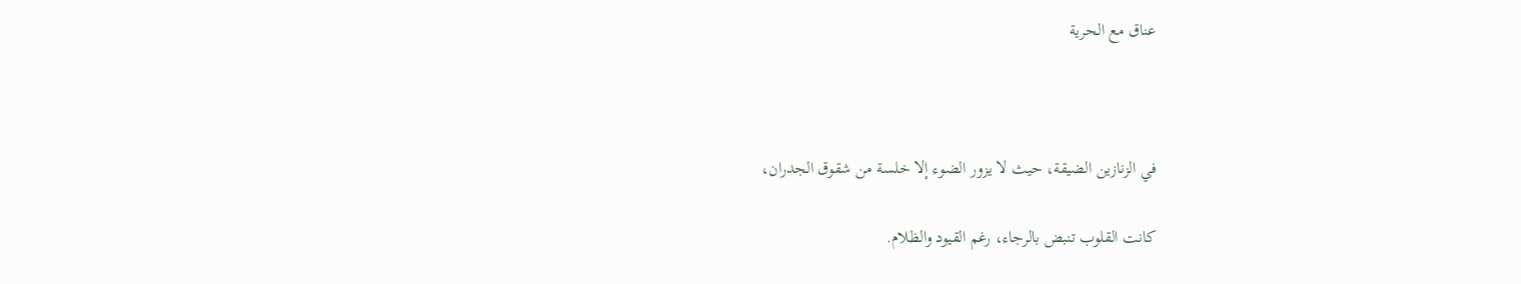عناق مع الحرية



في الزنازين الضيقة، حيث لا يزور الضوء إلا خلسة من شقوق الجدران،

كانت القلوب تنبض بالرجاء، رغم القيود والظلام.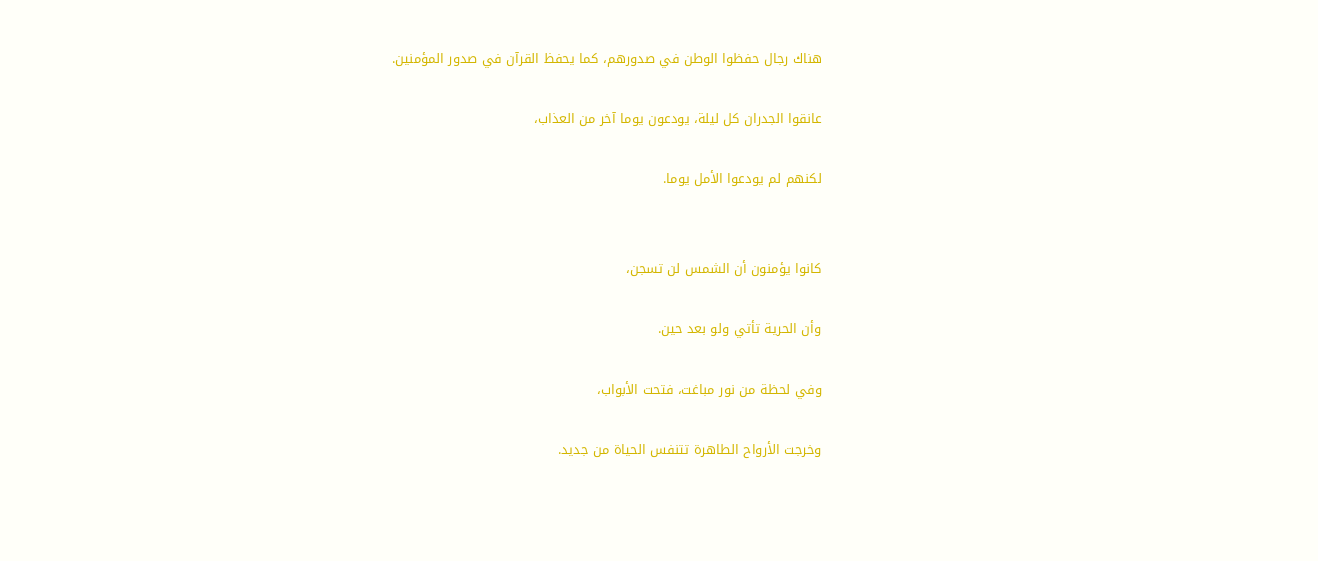هناك رجال حفظوا الوطن في صدورهم، كما يحفظ القرآن في صدور المؤمنين.

عانقوا الجدران كل ليلة، يودعون يوما آخر من العذاب،

لكنهم لم يودعوا الأمل يوما.


كانوا يؤمنون أن الشمس لن تسجن،

وأن الحرية تأتي ولو بعد حين.

وفي لحظة من نور مباغت، فتحت الأبواب،

وخرجت الأرواح الطاهرة تتنفس الحياة من جديد.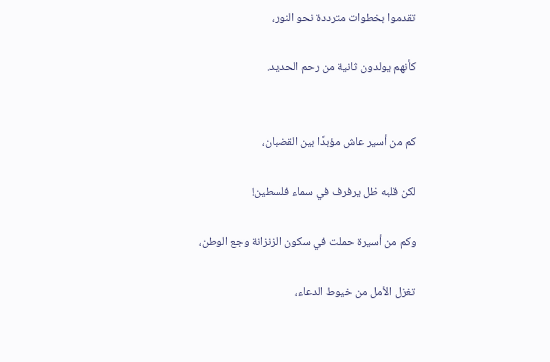تقدموا بخطوات مترددة نحو النور،

كأنهم يولدون ثانية من رحم الحديد.


كم من أسير عاش مؤبدًا بين القضبان،

لكن قلبه ظل يرفرف في سماء فلسطين!

وكم من أسيرة حملت في سكون الزنزانة وجع الوطن،

تغزل الأمل من خيوط الدعاء،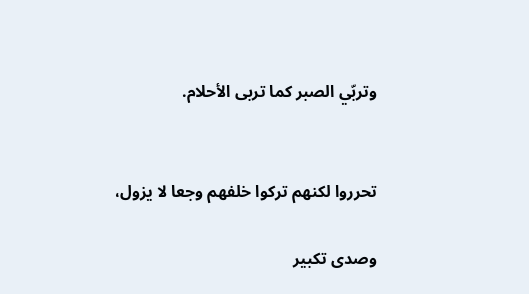وتربّي الصبر كما تربى الأحلام.


تحرروا لكنهم تركوا خلفهم وجعا لا يزول،

وصدى تكبير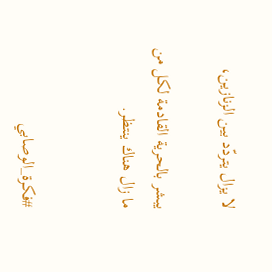لا يزال يتردّد بين الزنازين،

يبشر بالحرية القادمة لكل من ما زال هناك ينتظر.


#فكرة_الوصابي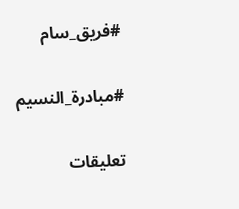#فريق_سام

#مبادرة_النسيم

تعليقات